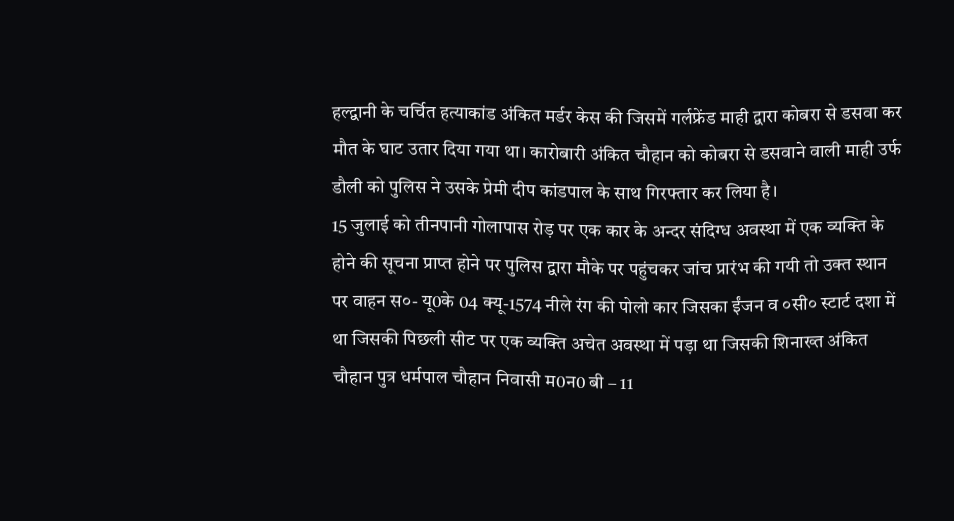हल्द्वानी के चर्चित हत्याकांड अंकित मर्डर केस की जिसमें गर्लफ्रेंड माही द्वारा कोबरा से डसवा कर मौत के घाट उतार दिया गया था। कारोबारी अंकित चौहान को कोबरा से डसवाने वाली माही उर्फ डौली को पुलिस ने उसके प्रेमी दीप कांडपाल के साथ गिरफ्तार कर लिया है।
15 जुलाई को तीनपानी गोलापास रोड़ पर एक कार के अन्दर संदिग्ध अवस्था में एक व्यक्ति के होने की सूचना प्राप्त होने पर पुलिस द्वारा मौके पर पहुंचकर जांच प्रारंभ की गयी तो उक्त स्थान पर वाहन स०- यू0के 04 क्यू-1574 नीले रंग की पोलो कार जिसका ईंजन व ०सी० स्टार्ट दशा में था जिसकी पिछली सीट पर एक व्यक्ति अचेत अवस्था में पड़ा था जिसकी शिनाख्त अंकित चौहान पुत्र धर्मपाल चौहान निवासी म0न0 बी – 11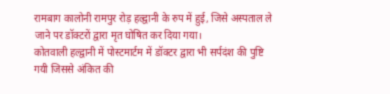रामबाग कालोनी रामपुर रोड़ हल्द्वानी के रुप में हुई, जिसे अस्पताल ले जाने पर डॉक्टरों द्वारा मृत घोषित कर दिया गया।
कोतवाली हल्द्वानी में पोस्टमार्टम में डॉक्टर द्वारा भी सर्पदंश की पुष्टि गयी जिससे अंकित की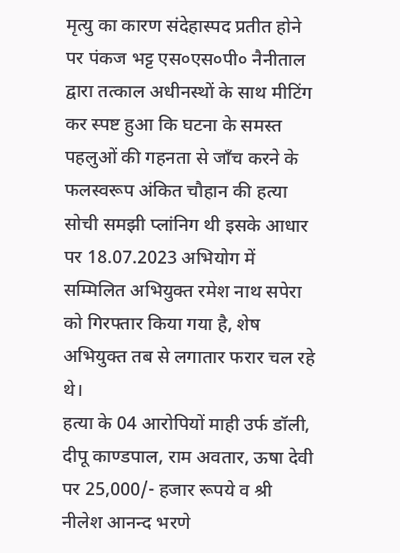मृत्यु का कारण संदेहास्पद प्रतीत होने पर पंकज भट्ट एस०एस०पी० नैनीताल द्वारा तत्काल अधीनस्थों के साथ मीटिंग कर स्पष्ट हुआ कि घटना के समस्त पहलुओं की गहनता से जाँच करने के फलस्वरूप अंकित चौहान की हत्या सोची समझी प्लांनिग थी इसके आधार पर 18.07.2023 अभियोग में सम्मिलित अभियुक्त रमेश नाथ सपेरा को गिरफ्तार किया गया है, शेष अभियुक्त तब से लगातार फरार चल रहे थे।
हत्या के 04 आरोपियों माही उर्फ डॉली, दीपू काण्डपाल, राम अवतार, ऊषा देवी पर 25,000/- हजार रूपये व श्री नीलेश आनन्द भरणे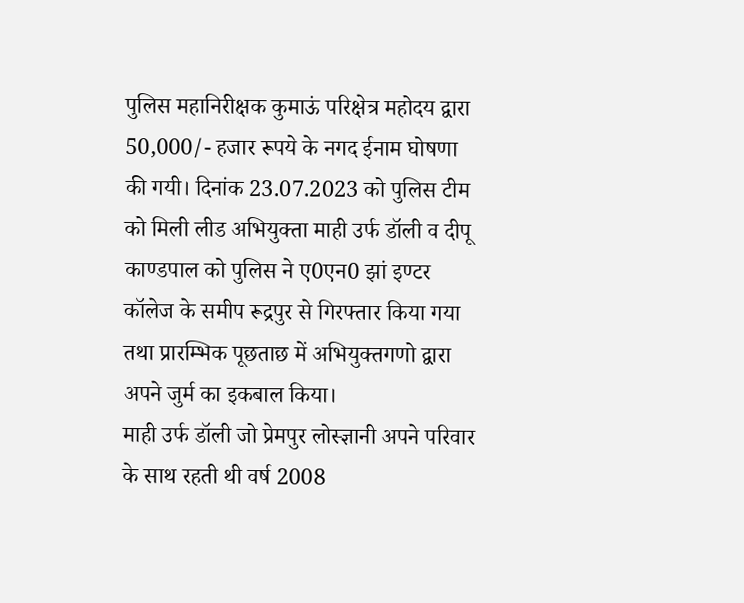पुलिस महानिरीक्षक कुमाऊं परिक्षेत्र महोदय द्वारा 50,000/- हजार रूपये के नगद ईनाम घोषणा की गयी। दिनांक 23.07.2023 को पुलिस टीम को मिली लीड अभियुक्ता माही उर्फ डॉली व दीपू काण्डपाल को पुलिस ने ए0एन0 झां इण्टर कॉलेज के समीप रूद्रपुर से गिरफ्तार किया गया तथा प्रारम्भिक पूछताछ में अभियुक्तगणो द्वारा अपने जुर्म का इकबाल किया।
माही उर्फ डॉली जो प्रेमपुर लोस्ज्ञानी अपने परिवार के साथ रहती थी वर्ष 2008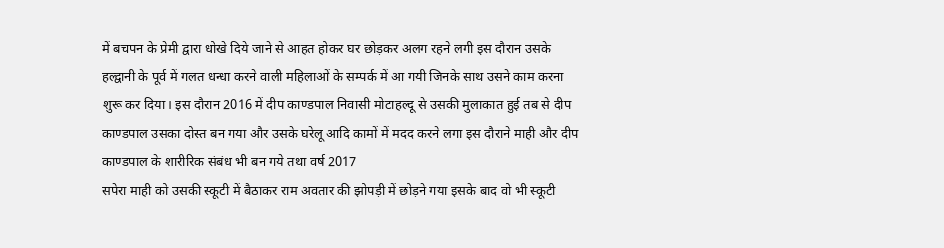में बचपन के प्रेमी द्वारा धोखे दिये जाने से आहत होकर घर छोड़कर अलग रहने लगी इस दौरान उसके हल्द्वानी के पूर्व में गलत धन्धा करने वाली महिलाओं के सम्पर्क में आ गयी जिनके साथ उसने काम करना शुरू कर दिया। इस दौरान 2016 में दीप काण्डपाल निवासी मोटाहल्दू से उसकी मुलाकात हुई तब से दीप काण्डपाल उसका दोस्त बन गया और उसके घरेलू आदि कामों में मदद करने लगा इस दौराने माही और दीप काण्डपाल के शारीरिक संबंध भी बन गये तथा वर्ष 2017
सपेरा माही को उसकी स्कूटी में बैठाकर राम अवतार की झोपड़ी में छोड़ने गया इसके बाद वो भी स्कूटी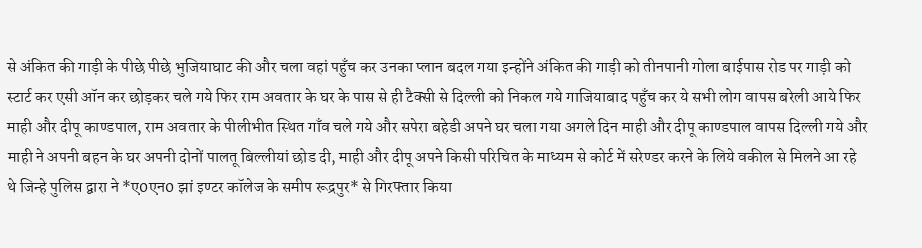से अंकित की गाड़ी के पीछे पीछे भुजियाघाट की और चला वहां पहुँच कर उनका प्लान बदल गया इन्होंने अंकित की गाड़ी को तीनपानी गोला बाईपास रोड पर गाड़ी को स्टार्ट कर एसी ऑन कर छोड़कर चले गये फिर राम अवतार के घर के पास से ही टैक्सी से दिल्ली को निकल गये गाजियाबाद पहुँच कर ये सभी लोग वापस बरेली आये फिर माही और दीपू काण्डपाल, राम अवतार के पीलीभीत स्थित गाँव चले गये और सपेरा बहेडी अपने घर चला गया अगले दिन माही और दीपू काण्डपाल वापस दिल्ली गये और माही ने अपनी बहन के घर अपनी दोनों पालतू बिल्लीयां छोड दी, माही और दीपू अपने किसी परिचित के माध्यम से कोर्ट में सरेण्डर करने के लिये वकील से मिलने आ रहे थे जिन्हे पुलिस द्वारा ने *ए0एन0 झां इण्टर कॉलेज के समीप रूद्रपुर* से गिरफ्तार किया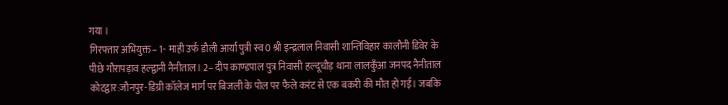गया ।
गिरफ्तार अभियुक्त– 1- माही उर्फ डौली आर्या पुत्री स्व0 श्री इन्द्रलाल निवासी शान्तिविहार कालौनी डिवेर के पीछे गौरापड़ाव हल्द्वानी नैनीताल। 2– दीप काण्डपाल पुत्र निवासी हल्दूचौड़ थाना लालकुँआ जनपद नैनीताल
कोटद्वार:जौनपुर-डिग्री कॉलेज मार्ग पर बिजली के पोल पर फैले करंट से एक बकरी की मौत हो गई। जबकि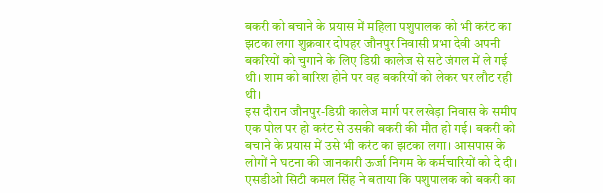बकरी को बचाने के प्रयास में महिला पशुपालक को भी करंट का झटका लगा शुक्रवार दोपहर जौनपुर निवासी प्रभा देवी अपनी बकरियों को चुगाने के लिए डिग्री कालेज से सटे जंगल में ले गई थी। शाम को बारिश होने पर वह बकरियों को लेकर घर लौट रही थी।
इस दौरान जौनपुर-डिग्री कालेज मार्ग पर लखेड़ा निवास के समीप एक पोल पर हो करंट से उसकी बकरी की मौत हो गई। बकरी को बचाने के प्रयास में उसे भी करंट का झटका लगा। आसपास के लोगों ने घटना की जानकारी ऊर्जा निगम के कर्मचारियों को दे दी।
एसडीओ सिटी कमल सिंह ने बताया कि पशुपालक को बकरी का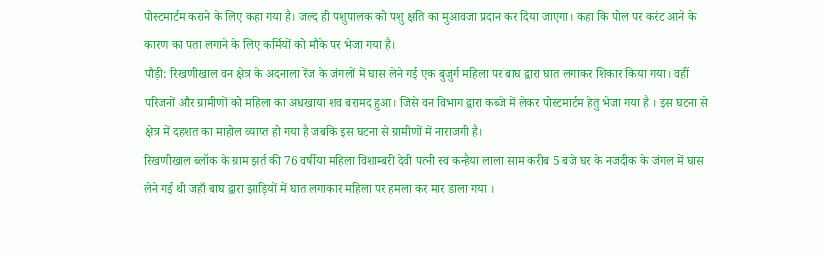पोस्टमार्टम कराने के लिए कहा गया है। जल्द ही पशुपालक को पशु क्षति का मुआवजा प्रदान कर दिया जाएगा। कहा कि पोल पर करंट आने के कारण का पता लगाने के लिए कर्मियों को मौके पर भेजा गया है।
पौड़ी: रिखणीखाल वन क्षेत्र के अदनाला रेंज के जंगलों में घास लेने गई एक बुजुर्ग महिला पर बाघ द्वारा घात लगाकर शिकार किया गया। वहीं परिजनों और ग्रामीणों को महिला का अधखाया शव बरामद हुआ। जिसे वन विभाग द्वारा कब्जे में लेकर पोस्टमार्टम हेतु भेजा गया है । इस घटना से क्षेत्र में दहशत का माहोल व्याप्त हो गया है जबकि इस घटना से ग्रामीणों में नाराजगी है।
रिखणीखाल ब्लॉक के ग्राम झर्त की 76 वर्षीया महिला विशाम्बरी देवी पत्नी स्व कन्हैया लाला साम करीब 5 बजे घर के नजदीक के जंगल में घास लेने गई थी जहाँ बाघ द्वारा झाड़ियों में घात लगाकार महिला पर हमला कर मार डाला गया ।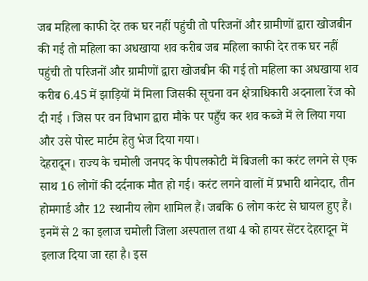जब महिला काफी देर तक घर नहीं पहुंची तो परिजनों और ग्रामीणों द्वारा खोजबीन की गई तो महिला का अधखाया शव करीब जब महिला काफी देर तक घर नहीं पहुंची तो परिजनों और ग्रामीणों द्वारा खोजबीन की गई तो महिला का अधखाया शव करीब 6.45 में झाड़ियों में मिला जिसकी सूचना वन क्षेत्राधिकारी अदनाला रेंज को दी गई । जिस पर वन विभाग द्वारा मौके पर पहुँच कर शव कब्जे में ले लिया गया और उसे पोस्ट मार्टम हेतु भेज दिया गया।
देहरादून। राज्य के चमोली जनपद के पीपलकोटी में बिजली का करंट लगने से एक साथ 16 लोगों की दर्दनाक मौत हो गई। करंट लगने वालों में प्रभारी थानेदार, तीन होमगार्ड और 12 स्थानीय लोग शामिल हैं। जबकि 6 लोग करंट से घायल हुए हैं। इनमें से 2 का इलाज चमोली जिला अस्पताल तथा 4 को हायर सेंटर देहरादून में इलाज दिया जा रहा है। इस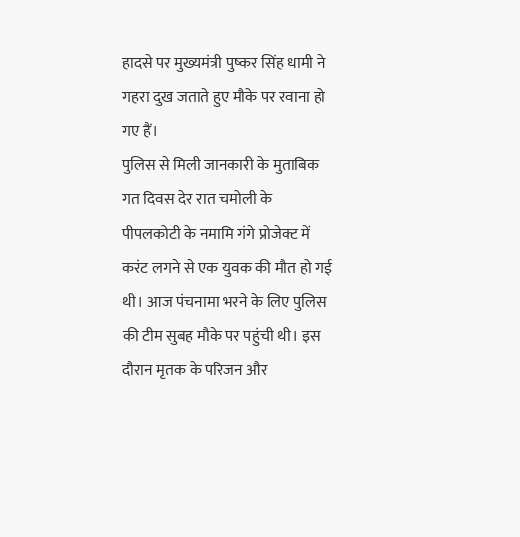हादसे पर मुख्यमंत्री पुष्कर सिंह धामी ने गहरा दुख जताते हुए मौके पर रवाना हो गए हैं।
पुलिस से मिली जानकारी के मुताबिक गत दिवस देर रात चमोली के पीपलकोटी के नमामि गंगे प्रोजेक्ट में करंट लगने से एक युवक की मौत हो गई थी। आज पंचनामा भरने के लिए पुलिस की टीम सुबह मौके पर पहुंची थी। इस दौरान मृतक के परिजन और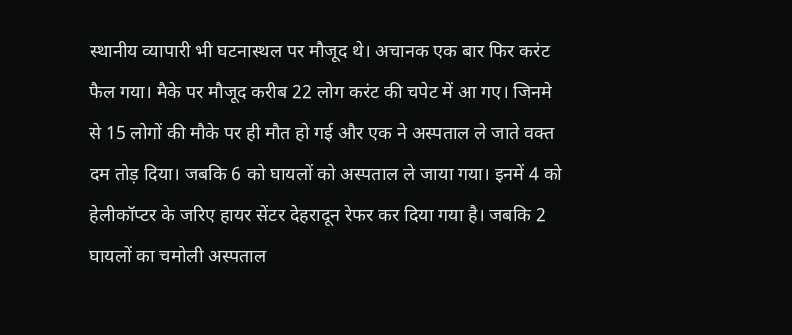स्थानीय व्यापारी भी घटनास्थल पर मौजूद थे। अचानक एक बार फिर करंट फैल गया। मैके पर मौजूद करीब 22 लोग करंट की चपेट में आ गए। जिनमे से 15 लोगों की मौके पर ही मौत हो गई और एक ने अस्पताल ले जाते वक्त दम तोड़ दिया। जबकि 6 को घायलों को अस्पताल ले जाया गया। इनमें 4 को हेलीकॉप्टर के जरिए हायर सेंटर देहरादून रेफर कर दिया गया है। जबकि 2 घायलों का चमोली अस्पताल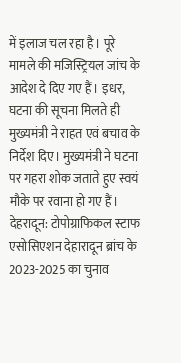में इलाज चल रहा है। पूरे मामले की मजिस्ट्रियल जांच के आदेश दे दिए गए हैं। इधर, घटना की सूचना मिलते ही मुख्यमंत्री ने राहत एवं बचाव के निर्देश दिए। मुख्यमंत्री ने घटना पर गहरा शोक जताते हुए स्वयं मौके पर रवाना हो गए हैं।
देहरादून: टोपोग्राफिकल स्टाफ एसोसिएशन देहारादून ब्रांच के 2023-2025 का चुनाव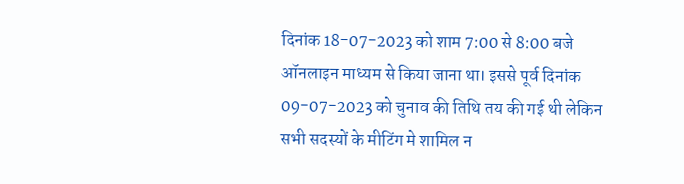दिनांक 18-07-2023 को शाम 7:00 से 8:00 बजे ऑनलाइन माध्यम से किया जाना था। इससे पूर्व दिनांक 09-07-2023 को चुनाव की तिथि तय की गई थी लेकिन सभी सदस्यों के मीटिंग मे शामिल न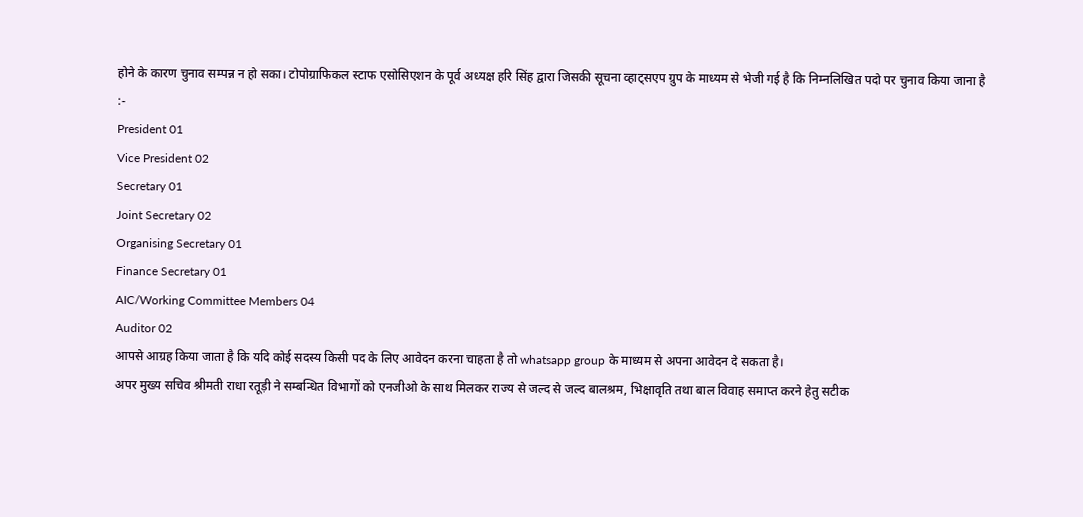होने के कारण चुनाव सम्पन्न न हो सका। टोपोग्राफिकल स्टाफ एसोसिएशन के पूर्व अध्यक्ष हरि सिंह द्वारा जिसकी सूचना व्हाट्सएप ग्रुप के माध्यम से भेजी गई है कि निम्नलिखित पदो पर चुनाव किया जाना है :-
President 01
Vice President 02
Secretary 01
Joint Secretary 02
Organising Secretary 01
Finance Secretary 01
AIC/Working Committee Members 04
Auditor 02
आपसे आग्रह किया जाता है कि यदि कोई सदस्य किसी पद के लिए आवेदन करना चाहता है तो whatsapp group के माध्यम से अपना आवेदन दे सकता है।
अपर मुख्य सचिव श्रीमती राधा रतूड़ी ने सम्बन्धित विभागों को एनजीओ के साथ मिलकर राज्य से जल्द से जल्द बालश्रम, भिक्षावृति तथा बाल विवाह समाप्त करने हेतु सटीक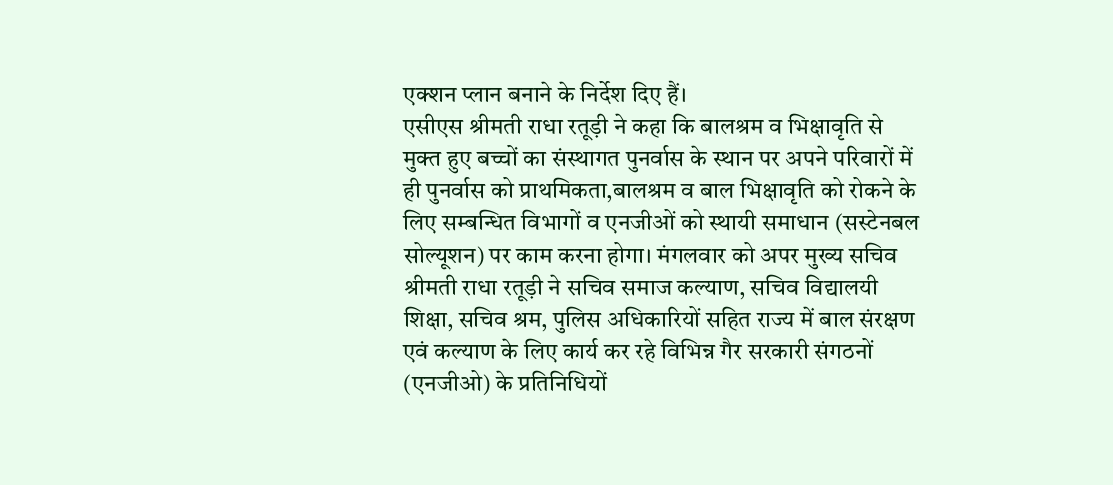एक्शन प्लान बनाने के निर्देश दिए हैं।
एसीएस श्रीमती राधा रतूड़ी ने कहा कि बालश्रम व भिक्षावृति से मुक्त हुए बच्चों का संस्थागत पुनर्वास के स्थान पर अपने परिवारों में ही पुनर्वास को प्राथमिकता,बालश्रम व बाल भिक्षावृति को रोकने के लिए सम्बन्धित विभागों व एनजीओं को स्थायी समाधान (सस्टेनबल सोल्यूशन) पर काम करना होगा। मंगलवार को अपर मुख्य सचिव श्रीमती राधा रतूड़ी ने सचिव समाज कल्याण, सचिव विद्यालयी शिक्षा, सचिव श्रम, पुलिस अधिकारियों सहित राज्य में बाल संरक्षण एवं कल्याण के लिए कार्य कर रहे विभिन्न गैर सरकारी संगठनों (एनजीओ) के प्रतिनिधियों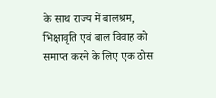के साथ राज्य में बालश्रम, भिक्षावृति एवं बाल विवाह को समाप्त करने के लिए एक ठोस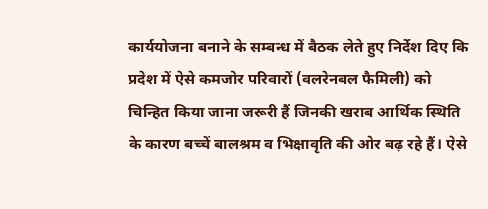कार्ययोजना बनाने के सम्बन्ध में बैठक लेते हुए निर्देश दिए कि प्रदेश में ऐसे कमजोर परिवारों (वलरेनबल फैमिली) को चिन्हित किया जाना जरूरी हैं जिनकी खराब आर्थिक स्थिति के कारण बच्चें बालश्रम व भिक्षावृति की ओर बढ़ रहे हैं। ऐसे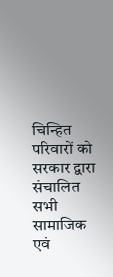चिन्हित परिवारों को सरकार द्वारा संचालित सभी सामाजिक एवं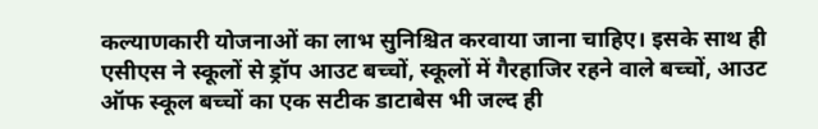कल्याणकारी योजनाओं का लाभ सुनिश्चित करवाया जाना चाहिए। इसके साथ ही एसीएस ने स्कूलों से ड्रॉप आउट बच्चों, स्कूलों में गैरहाजिर रहने वाले बच्चों, आउट ऑफ स्कूल बच्चों का एक सटीक डाटाबेस भी जल्द ही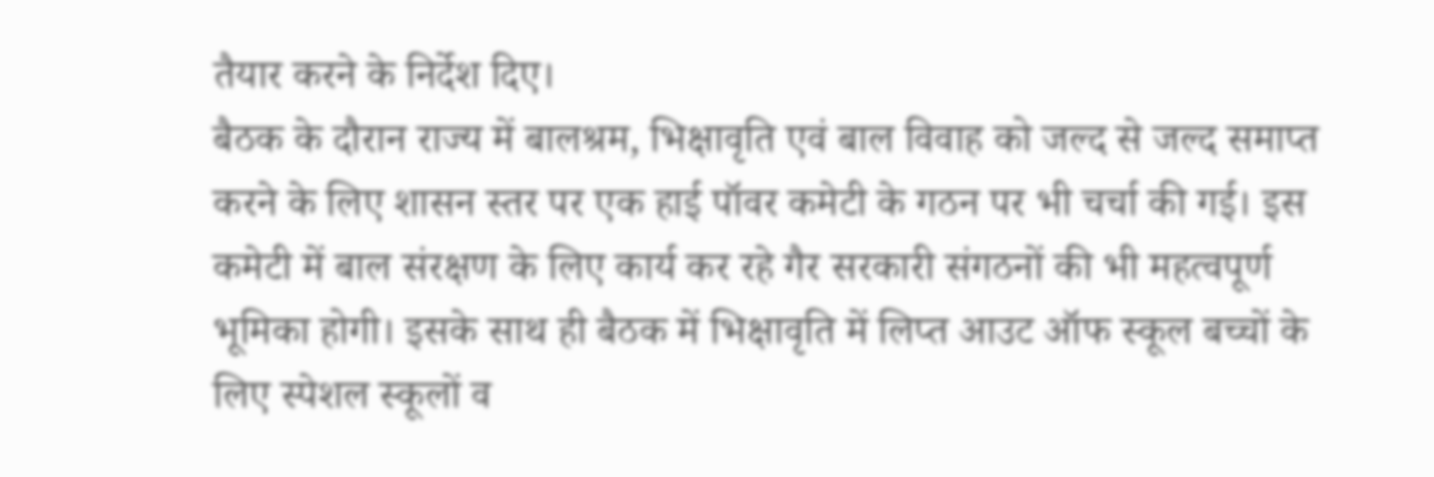तैयार करने के निर्देश दिए।
बैठक के दौरान राज्य में बालश्रम, भिक्षावृति एवं बाल विवाह को जल्द से जल्द समाप्त करने के लिए शासन स्तर पर एक हाई पॉवर कमेटी के गठन पर भी चर्चा की गई। इस कमेटी में बाल संरक्षण के लिए कार्य कर रहे गैर सरकारी संगठनों की भी महत्वपूर्ण भूमिका होगी। इसके साथ ही बैठक में भिक्षावृति में लिप्त आउट ऑफ स्कूल बच्चों के लिए स्पेशल स्कूलों व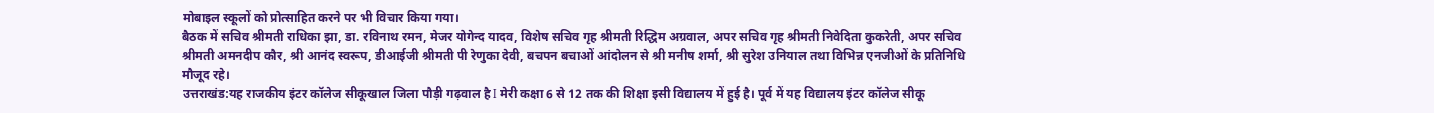मोबाइल स्कूलों को प्रोत्साहित करने पर भी विचार किया गया।
बैठक में सचिव श्रीमती राधिका झा, डा. रविनाथ रमन, मेजर योगेन्द यादव, विशेष सचिव गृह श्रीमती रिद्धिम अग्रवाल, अपर सचिव गृह श्रीमती निवेदिता कुकरेती, अपर सचिव श्रीमती अमनदीप कौर, श्री आनंद स्वरूप, डीआईजी श्रीमती पी रेणुका देवी, बचपन बचाओं आंदोलन से श्री मनीष शर्मा, श्री सुरेश उनियाल तथा विभिन्न एनजीओं के प्रतिनिधि मौजूद रहे।
उत्तराखंड:यह राजकीय इंटर कॉलेज सीकूखाल जिला पौड़ी गढ़वाल है I मेरी कक्षा 6 से 12 तक की शिक्षा इसी विद्यालय में हुई है। पूर्व में यह विद्यालय इंटर कॉलेज सीकू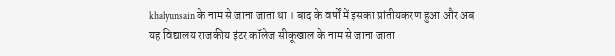khalyunsain के नाम से जाना जाता था । बाद के वर्षों में इसका प्रांतीयकरण हुआ और अब यह विद्यालय राजकीय इंटर कॉलेज सीकूखाल के नाम से जाना जाता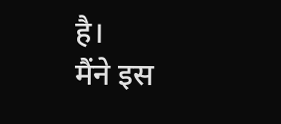है।
मैंने इस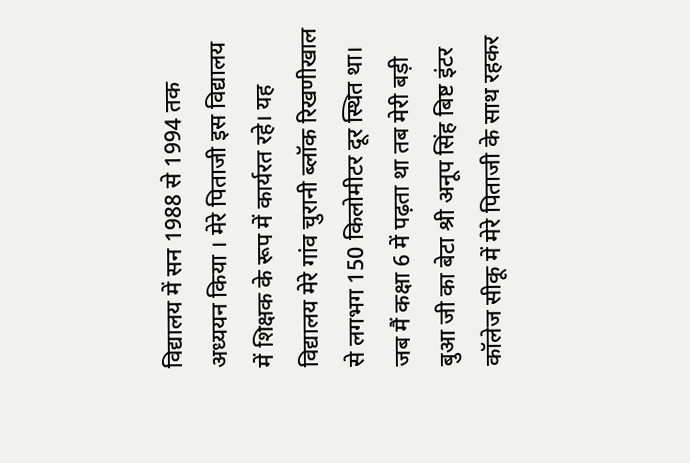विद्यालय में सन 1988 से 1994 तक अध्ययन किया । मेरे पिताजी इस विद्यालय में शिक्षक के रूप में कार्यरत रहे। यह विद्यालय मेरे गांव चुरानी ब्लॉक रिखणीखाल से लगभग 150 किलोमीटर दूर स्थित था। जब मैं कक्षा 6 में पढ़ता था तब मेरी बड़ी बुआ जी का बेटा श्री अनूप सिंह बिष्ट इंटर कॉलेज सीकू में मेरे पिताजी के साथ रहकर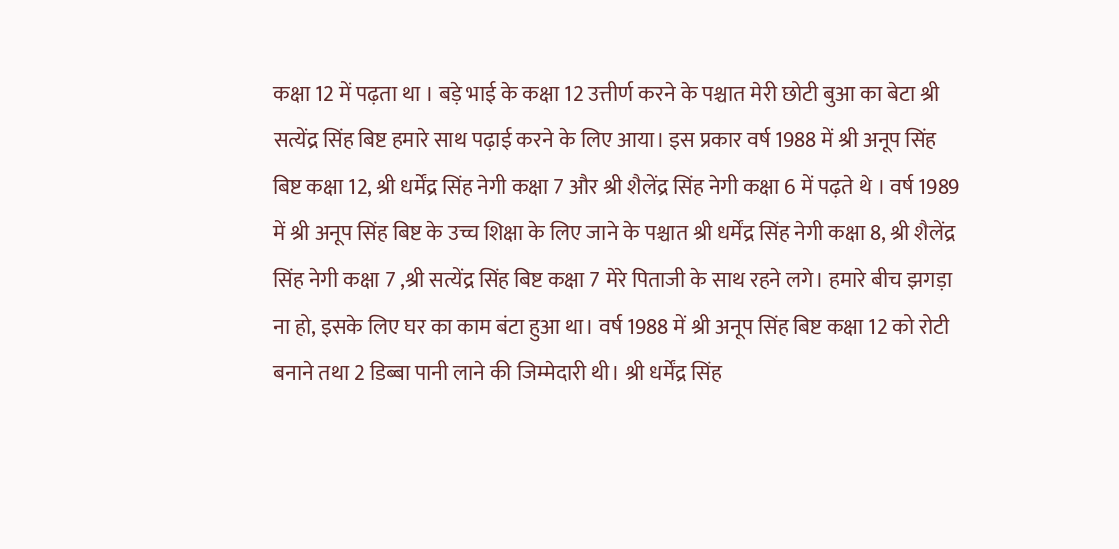कक्षा 12 में पढ़ता था । बड़े भाई के कक्षा 12 उत्तीर्ण करने के पश्चात मेरी छोटी बुआ का बेटा श्री सत्येंद्र सिंह बिष्ट हमारे साथ पढ़ाई करने के लिए आया। इस प्रकार वर्ष 1988 में श्री अनूप सिंह बिष्ट कक्षा 12, श्री धर्मेंद्र सिंह नेगी कक्षा 7 और श्री शैलेंद्र सिंह नेगी कक्षा 6 में पढ़ते थे । वर्ष 1989 में श्री अनूप सिंह बिष्ट के उच्च शिक्षा के लिए जाने के पश्चात श्री धर्मेंद्र सिंह नेगी कक्षा 8, श्री शैलेंद्र सिंह नेगी कक्षा 7 ,श्री सत्येंद्र सिंह बिष्ट कक्षा 7 मेरे पिताजी के साथ रहने लगे। हमारे बीच झगड़ा ना हो, इसके लिए घर का काम बंटा हुआ था। वर्ष 1988 में श्री अनूप सिंह बिष्ट कक्षा 12 को रोटी बनाने तथा 2 डिब्बा पानी लाने की जिम्मेदारी थी। श्री धर्मेंद्र सिंह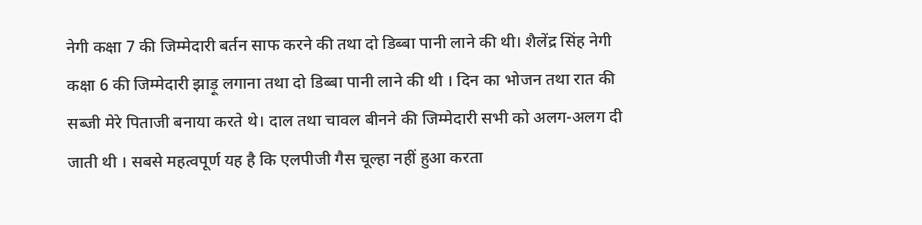नेगी कक्षा 7 की जिम्मेदारी बर्तन साफ करने की तथा दो डिब्बा पानी लाने की थी। शैलेंद्र सिंह नेगी कक्षा 6 की जिम्मेदारी झाड़ू लगाना तथा दो डिब्बा पानी लाने की थी । दिन का भोजन तथा रात की सब्जी मेरे पिताजी बनाया करते थे। दाल तथा चावल बीनने की जिम्मेदारी सभी को अलग-अलग दी जाती थी । सबसे महत्वपूर्ण यह है कि एलपीजी गैस चूल्हा नहीं हुआ करता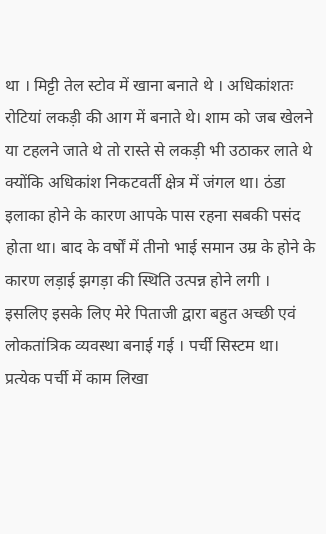था । मिट्टी तेल स्टोव में खाना बनाते थे । अधिकांशतः रोटियां लकड़ी की आग में बनाते थे। शाम को जब खेलने या टहलने जाते थे तो रास्ते से लकड़ी भी उठाकर लाते थे क्योंकि अधिकांश निकटवर्ती क्षेत्र में जंगल था। ठंडा इलाका होने के कारण आपके पास रहना सबकी पसंद होता था। बाद के वर्षों में तीनो भाई समान उम्र के होने के कारण लड़ाई झगड़ा की स्थिति उत्पन्न होने लगी ।
इसलिए इसके लिए मेरे पिताजी द्वारा बहुत अच्छी एवं लोकतांत्रिक व्यवस्था बनाई गई । पर्ची सिस्टम था। प्रत्येक पर्ची में काम लिखा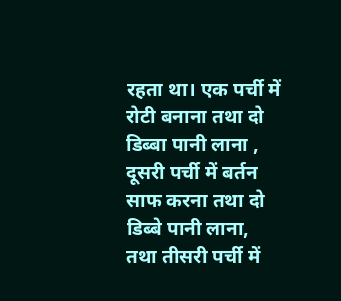रहता था। एक पर्ची में रोटी बनाना तथा दो डिब्बा पानी लाना , दूसरी पर्ची में बर्तन साफ करना तथा दो डिब्बे पानी लाना, तथा तीसरी पर्ची में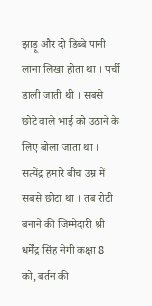झाड़ू और दो डिब्बे पानी लाना लिखा होता था । पर्ची डाली जाती थी । सबसे छोटे वाले भाई को उठाने के लिए बोला जाता था । सत्येंद्र हमारे बीच उम्र में सबसे छोटा था । तब रोटी बनाने की जिम्मेदारी श्री धर्मेंद्र सिंह नेगी कक्षा 8 को, बर्तन की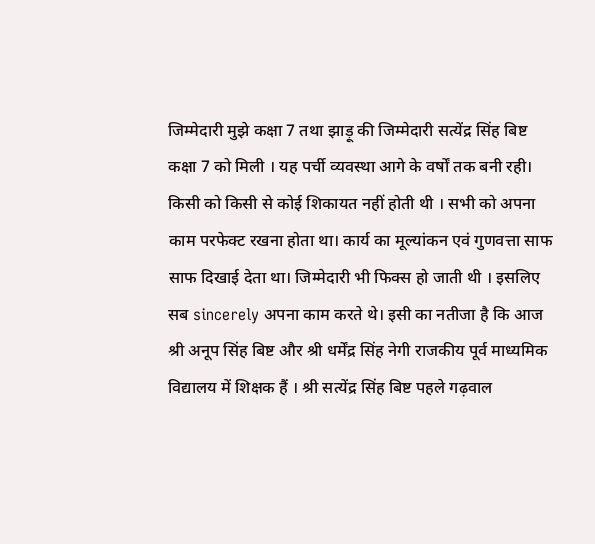जिम्मेदारी मुझे कक्षा 7 तथा झाड़ू की जिम्मेदारी सत्येंद्र सिंह बिष्ट कक्षा 7 को मिली । यह पर्ची व्यवस्था आगे के वर्षों तक बनी रही। किसी को किसी से कोई शिकायत नहीं होती थी । सभी को अपना काम परफेक्ट रखना होता था। कार्य का मूल्यांकन एवं गुणवत्ता साफ साफ दिखाई देता था। जिम्मेदारी भी फिक्स हो जाती थी । इसलिए सब sincerely अपना काम करते थे। इसी का नतीजा है कि आज श्री अनूप सिंह बिष्ट और श्री धर्मेंद्र सिंह नेगी राजकीय पूर्व माध्यमिक विद्यालय में शिक्षक हैं । श्री सत्येंद्र सिंह बिष्ट पहले गढ़वाल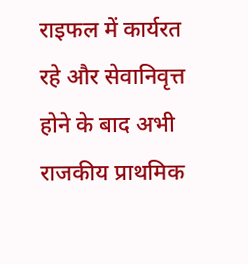राइफल में कार्यरत रहे और सेवानिवृत्त होने के बाद अभी राजकीय प्राथमिक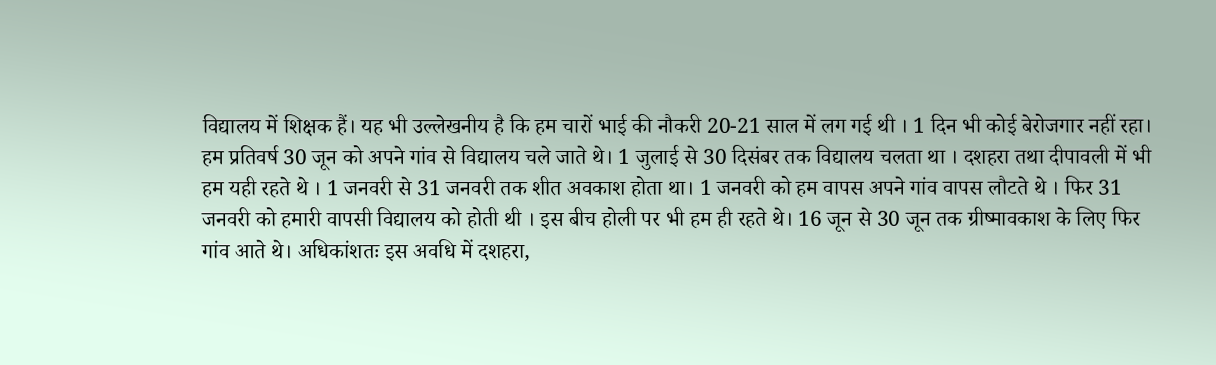विद्यालय में शिक्षक हैं। यह भी उल्लेखनीय है कि हम चारों भाई की नौकरी 20-21 साल में लग गई थी । 1 दिन भी कोई बेरोजगार नहीं रहा।
हम प्रतिवर्ष 30 जून को अपने गांव से विद्यालय चले जाते थे। 1 जुलाई से 30 दिसंबर तक विद्यालय चलता था । दशहरा तथा दीपावली में भी हम यही रहते थे । 1 जनवरी से 31 जनवरी तक शीत अवकाश होता था। 1 जनवरी को हम वापस अपने गांव वापस लौटते थे । फिर 31 जनवरी को हमारी वापसी विद्यालय को होती थी । इस बीच होली पर भी हम ही रहते थे। 16 जून से 30 जून तक ग्रीष्मावकाश के लिए फिर गांव आते थे। अधिकांशतः इस अवधि में दशहरा,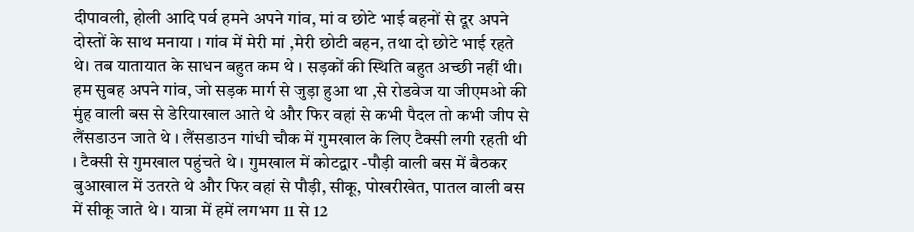दीपावली, होली आदि पर्व हमने अपने गांव, मां व छोटे भाई बहनों से दूर अपने दोस्तों के साथ मनाया । गांव में मेरी मां ,मेरी छोटी बहन, तथा दो छोटे भाई रहते थे। तब यातायात के साधन बहुत कम थे । सड़कों की स्थिति बहुत अच्छी नहीं थी। हम सुबह अपने गांव, जो सड़क मार्ग से जुड़ा हुआ था ,से रोडवेज या जीएमओ की मुंह वाली बस से डेरियाखाल आते थे और फिर वहां से कभी पैदल तो कभी जीप से लैंसडाउन जाते थे । लैंसडाउन गांधी चौक में गुमखाल के लिए टैक्सी लगी रहती थी । टैक्सी से गुमखाल पहुंचते थे । गुमखाल में कोटद्वार -पौड़ी वाली बस में बैठकर बुआखाल में उतरते थे और फिर वहां से पौड़ी, सीकू, पोखरीखेत, पातल वाली बस में सीकू जाते थे । यात्रा में हमें लगभग 11 से 12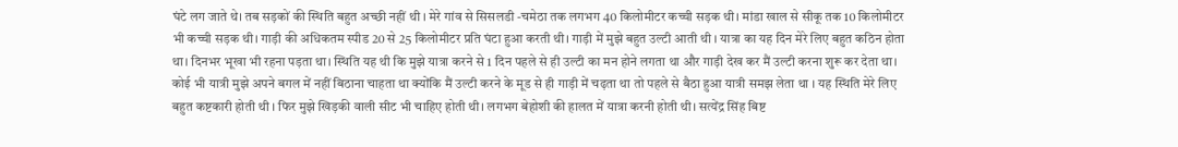घंटे लग जाते थे। तब सड़कों की स्थिति बहुत अच्छी नहीं थी । मेरे गांव से सिसलडी -चमेठा तक लगभग 40 किलोमीटर कच्ची सड़क थी। मांडा खाल से सीकू तक 10 किलोमीटर भी कच्ची सड़क थी। गाड़ी की अधिकतम स्पीड 20 से 25 किलोमीटर प्रति घंटा हुआ करती थी। गाड़ी में मुझे बहुत उल्टी आती थी । यात्रा का यह दिन मेरे लिए बहुत कठिन होता था। दिनभर भूखा भी रहना पड़ता था। स्थिति यह थी कि मुझे यात्रा करने से 1 दिन पहले से ही उल्टी का मन होने लगता था और गाड़ी देख कर मैं उल्टी करना शुरू कर देता था। कोई भी यात्री मुझे अपने बगल में नहीं बिठाना चाहता था क्योंकि मैं उल्टी करने के मूड से ही गाड़ी में चढ़ता था तो पहले से बैठा हुआ यात्री समझ लेता था । यह स्थिति मेरे लिए बहुत कष्टकारी होती थी । फिर मुझे खिड़की वाली सीट भी चाहिए होती थी। लगभग बेहोशी की हालत में यात्रा करनी होती थी। सत्येंद्र सिंह बिष्ट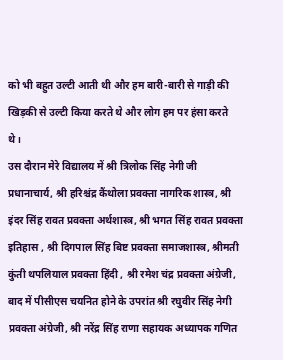को भी बहुत उल्टी आती थी और हम बारी-बारी से गाड़ी की खिड़की से उल्टी किया करते थे और लोग हम पर हंसा करते थे।
उस दौरान मेरे विद्यालय में श्री त्रिलोक सिंह नेगी जी प्रधानाचार्य, श्री हरिश्चंद्र कैंथोला प्रवक्ता नागरिक शास्त्र, श्री इंदर सिंह रावत प्रवक्ता अर्थशास्त्र, श्री भगत सिंह रावत प्रवक्ता इतिहास , श्री दिगपाल सिंह बिष्ट प्रवक्ता समाजशास्त्र, श्रीमती कुंती थपलियाल प्रवक्ता हिंदी , श्री रमेश चंद्र प्रवक्ता अंग्रेजी, बाद में पीसीएस चयनित होने के उपरांत श्री रघुवीर सिंह नेगी प्रवक्ता अंग्रेजी, श्री नरेंद्र सिंह राणा सहायक अध्यापक गणित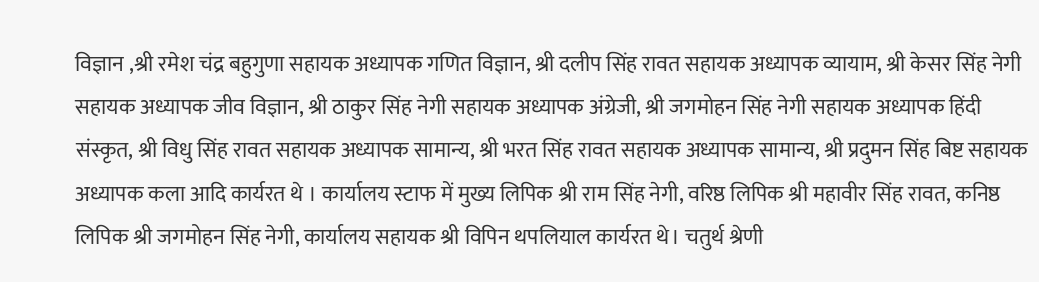विज्ञान ,श्री रमेश चंद्र बहुगुणा सहायक अध्यापक गणित विज्ञान, श्री दलीप सिंह रावत सहायक अध्यापक व्यायाम, श्री केसर सिंह नेगी सहायक अध्यापक जीव विज्ञान, श्री ठाकुर सिंह नेगी सहायक अध्यापक अंग्रेजी, श्री जगमोहन सिंह नेगी सहायक अध्यापक हिंदी संस्कृत, श्री विधु सिंह रावत सहायक अध्यापक सामान्य, श्री भरत सिंह रावत सहायक अध्यापक सामान्य, श्री प्रदुमन सिंह बिष्ट सहायक अध्यापक कला आदि कार्यरत थे । कार्यालय स्टाफ में मुख्य लिपिक श्री राम सिंह नेगी, वरिष्ठ लिपिक श्री महावीर सिंह रावत, कनिष्ठ लिपिक श्री जगमोहन सिंह नेगी, कार्यालय सहायक श्री विपिन थपलियाल कार्यरत थे। चतुर्थ श्रेणी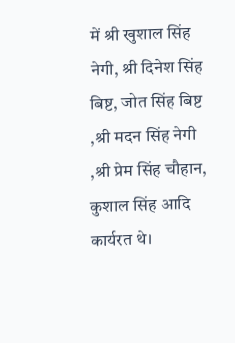में श्री खुशाल सिंह नेगी, श्री दिनेश सिंह बिष्ट, जोत सिंह बिष्ट ,श्री मदन सिंह नेगी ,श्री प्रेम सिंह चौहान, कुशाल सिंह आदि कार्यरत थे।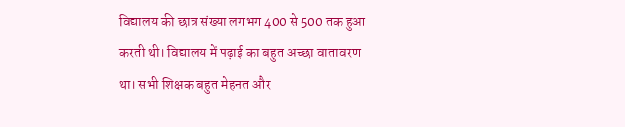विद्यालय की छात्र संख्या लगभग 400 से 500 तक हुआ करती थी। विद्यालय में पढ़ाई का बहुत अच्छा वातावरण था। सभी शिक्षक बहुत मेहनत और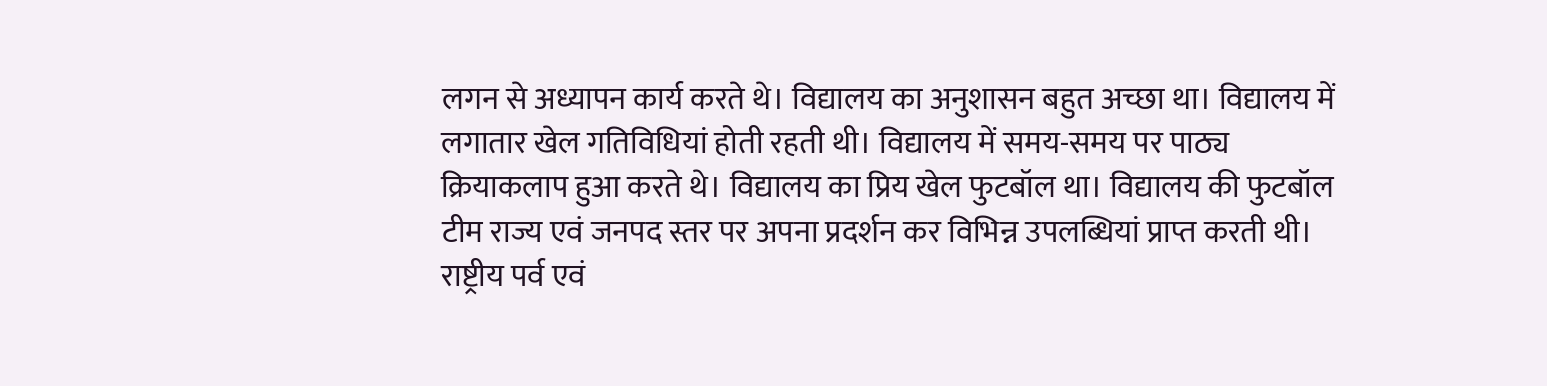लगन से अध्यापन कार्य करते थे। विद्यालय का अनुशासन बहुत अच्छा था। विद्यालय में लगातार खेल गतिविधियां होती रहती थी। विद्यालय में समय-समय पर पाठ्य क्रियाकलाप हुआ करते थे। विद्यालय का प्रिय खेल फुटबॉल था। विद्यालय की फुटबॉल टीम राज्य एवं जनपद स्तर पर अपना प्रदर्शन कर विभिन्न उपलब्धियां प्राप्त करती थी। राष्ट्रीय पर्व एवं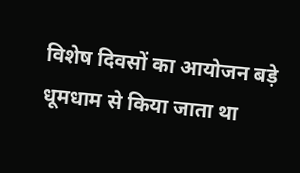विशेष दिवसों का आयोजन बड़े धूमधाम से किया जाता था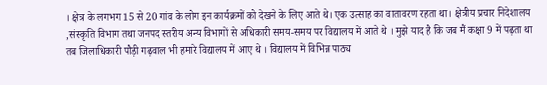। क्षेत्र के लगभग 15 से 20 गांव के लोग इन कार्यक्रमों को देखने के लिए आते थे। एक उत्साह का वातावरण रहता था। क्षेत्रीय प्रचार निदेशालय ,संस्कृति विभाग तथा जनपद स्तरीय अन्य विभागों से अधिकारी समय-समय पर विद्यालय में आते थे । मुझे याद है कि जब मैं कक्षा 9 में पढ़ता था तब जिलाधिकारी पौड़ी गढ़वाल भी हमारे विद्यालय में आए थे । विद्यालय में विभिन्न पाठ्य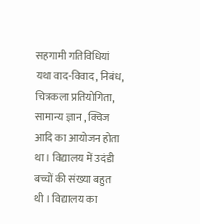सहगामी गतिविधियां यथा वाद-विवाद, निबंध, चित्रकला प्रतियोगिता, सामान्य ज्ञान , क्विज आदि का आयोजन होता था। विद्यालय में उदंडी बच्चों की संख्या बहुत थी । विद्यालय का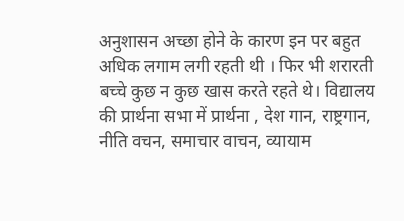अनुशासन अच्छा होने के कारण इन पर बहुत अधिक लगाम लगी रहती थी । फिर भी शरारती बच्चे कुछ न कुछ खास करते रहते थे। विद्यालय की प्रार्थना सभा में प्रार्थना , देश गान, राष्ट्रगान, नीति वचन, समाचार वाचन, व्यायाम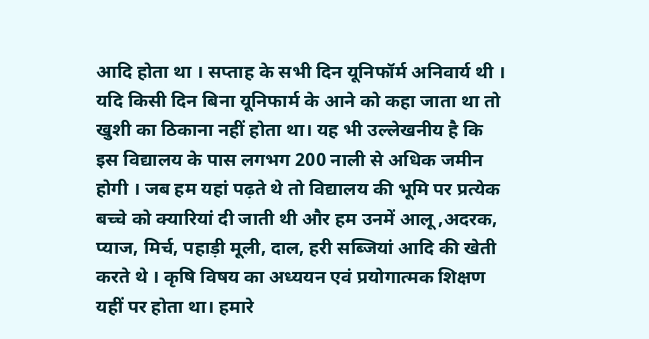आदि होता था । सप्ताह के सभी दिन यूनिफॉर्म अनिवार्य थी । यदि किसी दिन बिना यूनिफार्म के आने को कहा जाता था तो खुशी का ठिकाना नहीं होता था। यह भी उल्लेखनीय है कि इस विद्यालय के पास लगभग 200 नाली से अधिक जमीन होगी । जब हम यहां पढ़ते थे तो विद्यालय की भूमि पर प्रत्येक बच्चे को क्यारियां दी जाती थी और हम उनमें आलू ,अदरक, प्याज, मिर्च, पहाड़ी मूली, दाल, हरी सब्जियां आदि की खेती करते थे । कृषि विषय का अध्ययन एवं प्रयोगात्मक शिक्षण यहीं पर होता था। हमारे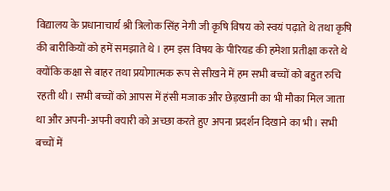विद्यालय के प्रधानाचार्य श्री त्रिलोक सिंह नेगी जी कृषि विषय को स्वयं पढ़ाते थे तथा कृषि की बारीकियों को हमें समझाते थे । हम इस विषय के पीरियड की हमेशा प्रतीक्षा करते थे क्योंकि कक्षा से बाहर तथा प्रयोगात्मक रूप से सीखने में हम सभी बच्चों को बहुत रुचि रहती थी। सभी बच्चों को आपस में हंसी मजाक और छेड़खानी का भी मौका मिल जाता था और अपनी-अपनी क्यारी को अच्छा करते हुए अपना प्रदर्शन दिखाने का भी। सभी बच्चों में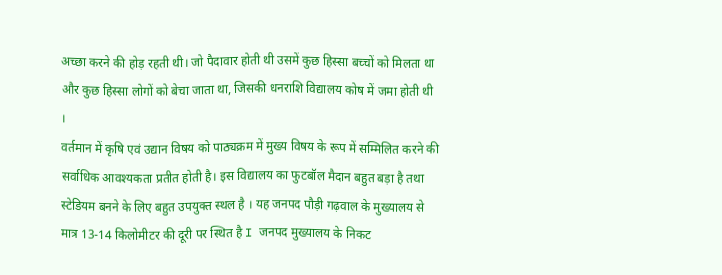अच्छा करने की होड़ रहती थी। जो पैदावार होती थी उसमें कुछ हिस्सा बच्चों को मिलता था और कुछ हिस्सा लोगों को बेचा जाता था, जिसकी धनराशि विद्यालय कोष में जमा होती थी ।
वर्तमान में कृषि एवं उद्यान विषय को पाठ्यक्रम में मुख्य विषय के रूप में सम्मिलित करने की सर्वाधिक आवश्यकता प्रतीत होती है। इस विद्यालय का फुटबॉल मैदान बहुत बड़ा है तथा स्टेडियम बनने के लिए बहुत उपयुक्त स्थल है । यह जनपद पौड़ी गढ़वाल के मुख्यालय से मात्र 13-14 किलोमीटर की दूरी पर स्थित है I जनपद मुख्यालय के निकट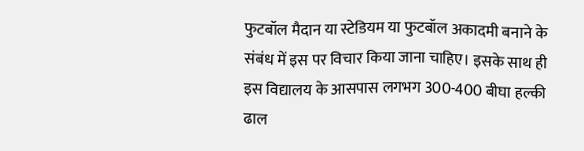फुटबॉल मैदान या स्टेडियम या फुटबॉल अकादमी बनाने के संबंध में इस पर विचार किया जाना चाहिए। इसके साथ ही इस विद्यालय के आसपास लगभग 300-400 बीघा हल्की ढाल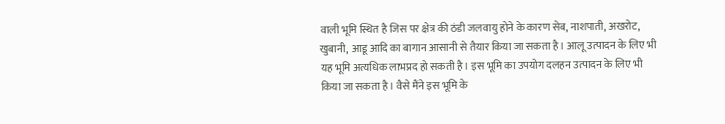वाली भूमि स्थित है जिस पर क्षेत्र की ठंडी जलवायु होने के कारण सेब, नाशपाती, अखरोट, खुबानी, आडू आदि का बागान आसानी से तैयार किया जा सकता है। आलू उत्पादन के लिए भी यह भूमि अत्यधिक लाभप्रद हो सकती है। इस भूमि का उपयोग दलहन उत्पादन के लिए भी किया जा सकता है। वैसे मैंने इस भूमि के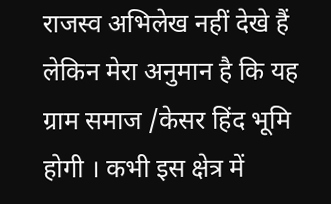राजस्व अभिलेख नहीं देखे हैं लेकिन मेरा अनुमान है कि यह ग्राम समाज /केसर हिंद भूमि होगी । कभी इस क्षेत्र में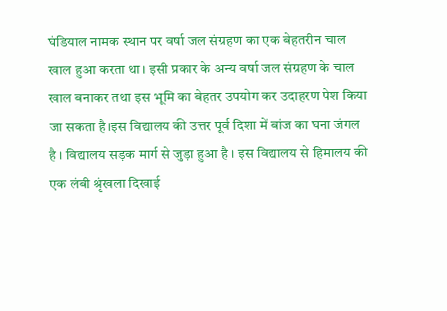घंडियाल नामक स्थान पर वर्षा जल संग्रहण का एक बेहतरीन चाल खाल हुआ करता था। इसी प्रकार के अन्य वर्षा जल संग्रहण के चाल खाल बनाकर तथा इस भूमि का बेहतर उपयोग कर उदाहरण पेश किया जा सकता है।इस विद्यालय की उत्तर पूर्व दिशा में बांज का घना जंगल है । विद्यालय सड़क मार्ग से जुड़ा हुआ है । इस विद्यालय से हिमालय की एक लंबी श्रृंखला दिखाई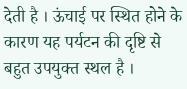देती है । ऊंचाई पर स्थित होने के कारण यह पर्यटन की दृष्टि से बहुत उपयुक्त स्थल है ।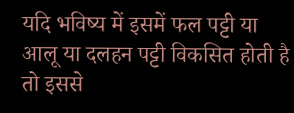यदि भविष्य में इसमें फल पट्टी या आलू या दलहन पट्टी विकसित होती है तो इससे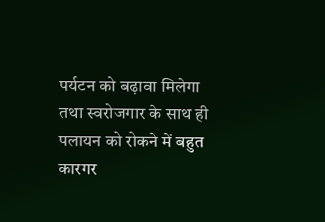पर्यटन को बढ़ावा मिलेगा तथा स्वरोजगार के साथ ही पलायन को रोकने में बहुत कारगर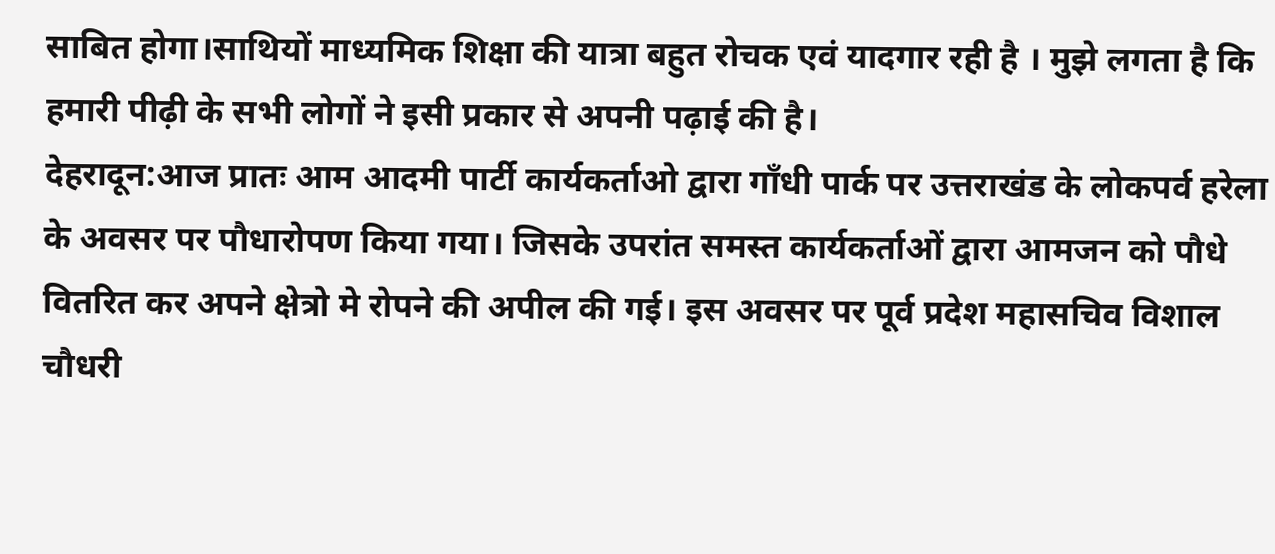साबित होगा।साथियों माध्यमिक शिक्षा की यात्रा बहुत रोचक एवं यादगार रही है । मुझे लगता है कि हमारी पीढ़ी के सभी लोगों ने इसी प्रकार से अपनी पढ़ाई की है।
देहरादून:आज प्रातः आम आदमी पार्टी कार्यकर्ताओ द्वारा गाँधी पार्क पर उत्तराखंड के लोकपर्व हरेला के अवसर पर पौधारोपण किया गया। जिसके उपरांत समस्त कार्यकर्ताओं द्वारा आमजन को पौधे वितरित कर अपने क्षेत्रो मे रोपने की अपील की गई। इस अवसर पर पूर्व प्रदेश महासचिव विशाल चौधरी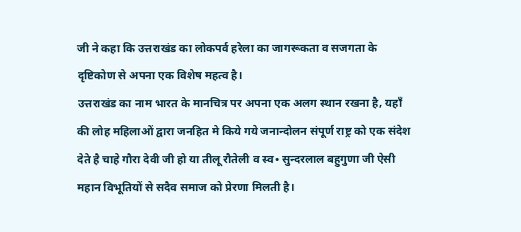जी ने कहा कि उत्तराखंड का लोकपर्व हरेला का जागरूकता व सजगता के दृष्टिकोण से अपना एक विशेष महत्व है।
उत्तराखंड का नाम भारत के मानचित्र पर अपना एक अलग स्थान रखना है, यहाँ की लोह महिलाओं द्वारा जनहित मे किये गये जनान्दोलन संपूर्ण राष्ट्र को एक संदेश देते है चाहे गौरा देवी जी हो या तीलू रौतेली व स्व• सुन्दरलाल बहुगुणा जी ऐसी महान विभूतियों से सदैव समाज को प्रेरणा मिलती है।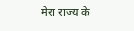मेरा राज्य के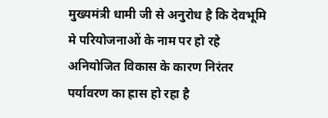मुख्यमंत्री धामी जी से अनुरोध है कि देवभूमि मे परियोजनाओं के नाम पर हो रहे अनियोजित विकास के कारण निरंतर पर्यावरण का ह्रास हो रहा है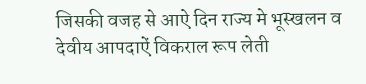जिसकी वजह से आऐ दिन राज्य मे भूस्खलन व देवीय आपदाऐं विकराल रूप लेती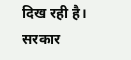दिख रही है। सरकार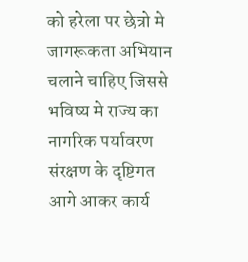को हरेला पर छेत्रो मे जागरूकता अभियान चलाने चाहिए जिससे भविष्य मे राज्य का नागरिक पर्यावरण संरक्षण के दृष्टिगत आगे आकर कार्य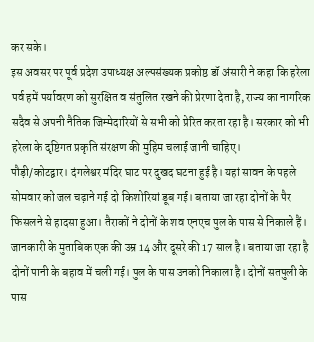कर सके।
इस अवसर पर पूर्व प्रदेश उपाध्यक्ष अल्पसंख्यक प्रकोष्ठ डॉ अंसारी ने कहा कि हरेला पर्व हमें पर्यावरण को सुरक्षित व संतुलित रखने की प्रेरणा देता है, राज्य का नागरिक सदैव से अपनी नैतिक जिम्मेदारियों से सभी को प्रेरित करता रहा है। सरकार को भी हरेला के दृष्टिगत प्रकृति संरक्षण की मुहिम चलाई जानी चाहिए।
पौड़ी/कोटद्वार। दंगलेश्वर मंदिर घाट पर दुखद घटना हुई है। यहां सावन के पहले सोमवार को जल चढ़ाने गई दो किशोरियां डूब गई। बताया जा रहा दोनों के पैर फिसलने से हादसा हुआ। तैराकों ने दोनों के शव एनएच पुल के पास से निकाले हैं।
जानकारी के मुताबिक एक की उम्र 14 और दूसरे की 17 साल है। बताया जा रहा है दोनों पानी के बहाव में चली गई। पुल के पास उनको निकाला है। दोनों सतपुली के पास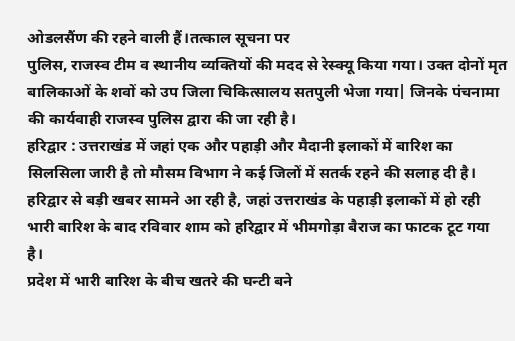ओडलसैंण की रहने वाली हैं।तत्काल सूचना पर
पुलिस, राजस्व टीम व स्थानीय व्यक्तियों की मदद से रेस्क्यू किया गया। उक्त दोनों मृत बालिकाओं के शवों को उप जिला चिकित्सालय सतपुली भेजा गया| जिनके पंचनामा की कार्यवाही राजस्व पुलिस द्वारा की जा रही है।
हरिद्वार : उत्तराखंड में जहां एक और पहाड़ी और मैदानी इलाकों में बारिश का सिलसिला जारी है तो मौसम विभाग ने कई जिलों में सतर्क रहने की सलाह दी है। हरिद्वार से बड़ी खबर सामने आ रही है, जहां उत्तराखंड के पहाड़ी इलाकों में हो रही भारी बारिश के बाद रविवार शाम को हरिद्वार में भीमगोड़ा बैराज का फाटक टूट गया है।
प्रदेश में भारी बारिश के बीच खतरे की घन्टी बने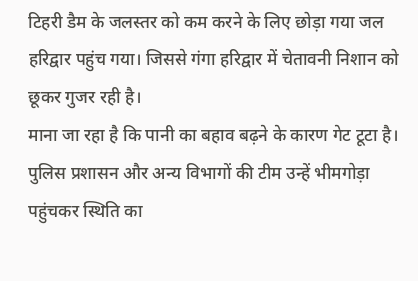टिहरी डैम के जलस्तर को कम करने के लिए छोड़ा गया जल हरिद्वार पहुंच गया। जिससे गंगा हरिद्वार में चेतावनी निशान को छूकर गुजर रही है।
माना जा रहा है कि पानी का बहाव बढ़ने के कारण गेट टूटा है। पुलिस प्रशासन और अन्य विभागों की टीम उन्हें भीमगोड़ा पहुंचकर स्थिति का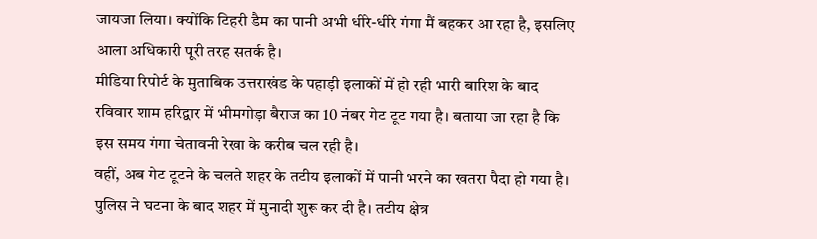जायजा लिया। क्योंकि टिहरी डैम का पानी अभी धीरे-धीरे गंगा मैं बहकर आ रहा है, इसलिए आला अधिकारी पूरी तरह सतर्क है।
मीडिया रिपोर्ट के मुताबिक उत्तराखंड के पहाड़ी इलाकों में हो रही भारी बारिश के बाद रविवार शाम हरिद्वार में भीमगोड़ा बैराज का 10 नंबर गेट टूट गया है। बताया जा रहा है कि इस समय गंगा चेतावनी रेखा के करीब चल रही है।
वहीं, अब गेट टूटने के चलते शहर के तटीय इलाकों में पानी भरने का खतरा पैदा हो गया है। पुलिस ने घटना के बाद शहर में मुनादी शुरू कर दी है। तटीय क्षेत्र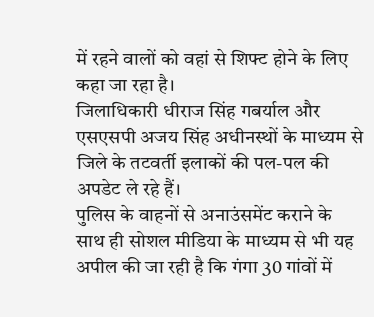में रहने वालों को वहां से शिफ्ट होने के लिए कहा जा रहा है।
जिलाधिकारी धीराज सिंह गबर्याल और एसएसपी अजय सिंह अधीनस्थों के माध्यम से जिले के तटवर्ती इलाकों की पल-पल की अपडेट ले रहे हैं।
पुलिस के वाहनों से अनाउंसमेंट कराने के साथ ही सोशल मीडिया के माध्यम से भी यह अपील की जा रही है कि गंगा 30 गांवों में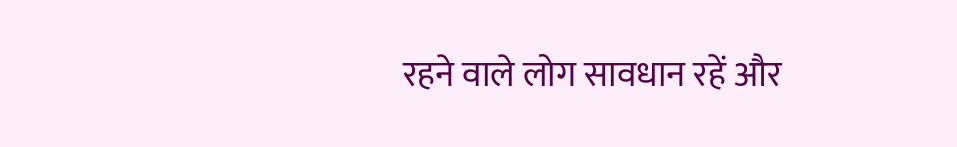रहने वाले लोग सावधान रहें और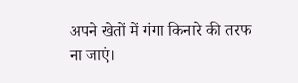अपने खेतों में गंगा किनारे की तरफ ना जाएं।